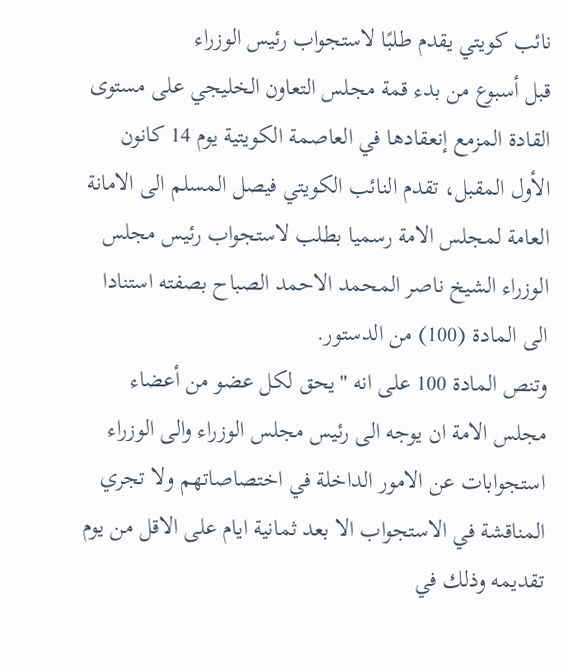نائب كويتي يقدم طلبًا لاستجواب رئيس الوزراء
قبل أسبوع من بدء قمة مجلس التعاون الخليجي على مستوى القادة المزمع إنعقادها في العاصمة الكويتية يوم 14 كانون الأول المقبل، تقدم النائب الكويتي فيصل المسلم الى الامانة العامة لمجلس الامة رسميا بطلب لاستجواب رئيس مجلس الوزراء الشيخ ناصر المحمد الاحمد الصباح بصفته استنادا الى المادة (100) من الدستور.
وتنص المادة 100 على انه "يحق لكل عضو من أعضاء مجلس الامة ان يوجه الى رئيس مجلس الوزراء والى الوزراء استجوابات عن الامور الداخلة في اختصاصاتهم ولا تجري المناقشة في الاستجواب الا بعد ثمانية ايام على الاقل من يوم تقديمه وذلك في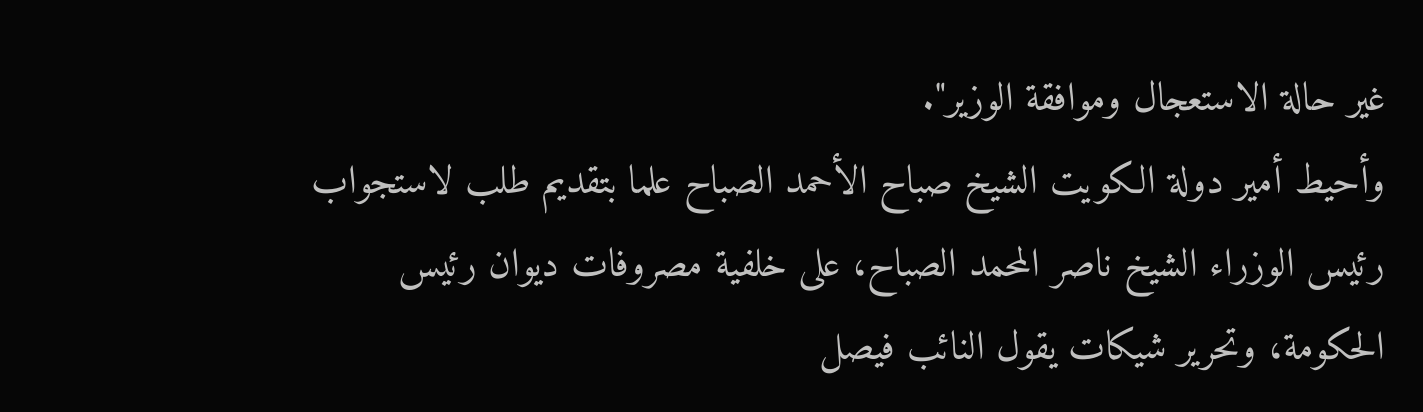غير حالة الاستعجال وموافقة الوزير".
وأحيط أمير دولة الكويت الشيخ صباح الأحمد الصباح علما بتقديم طلب لاستجواب رئيس الوزراء الشيخ ناصر المحمد الصباح، على خلفية مصروفات ديوان رئيس الحكومة، وتحرير شيكات يقول النائب فيصل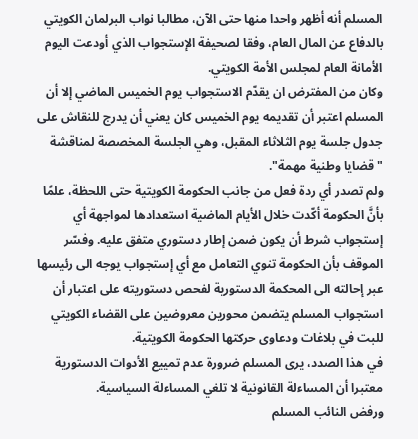المسلم أنه أظهر واحدا منها حتى الآن، مطالبا نواب البرلمان الكويتي بالدفاع عن المال العام، وفقا لصحيفة الإستجواب الذي أودعت اليوم الأمانة العام لمجلس الأمة الكويتي.
وكان من المفترض ان يقدّم الاستجواب يوم الخميس الماضي إلا أن المسلم اعتبر أن تقديمه يوم الخميس كان يعني أن يدرج للنقاش على جدول جلسة يوم الثلاثاء المقبل، وهي الجلسة المخصصة لمناقشة "قضايا وطنية مهمة".
ولم تصدر أي ردة فعل من جانب الحكومة الكويتية حتى اللحظة، علمًا بأنَّ الحكومة أكّدت خلال الأيام الماضية استعدادها لمواجهة أي إستجواب شرط أن يكون ضمن إطار دستوري متفق عليه. وفسّر الموقف بأن الحكومة تنوي التعامل مع أي إستجواب يوجه الى رئيسها عبر إحالته الى المحكمة الدستورية لفحص دستوريته على اعتبار أن استجواب المسلم يتضمن محورين معروضين على القضاء الكويتي للبت في بلاغات ودعاوى حركتها الحكومة الكويتية.
في هذا الصدد، يرى المسلم ضرورة عدم تمييع الأدوات الدستورية معتبرا أن المساءلة القانونية لا تلغي المساءلة السياسية.
ورفض النائب المسلم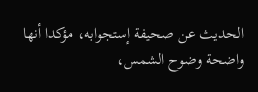الحديث عن صحيفة إستجوابه، مؤكدا أنها واضحة وضوح الشمس،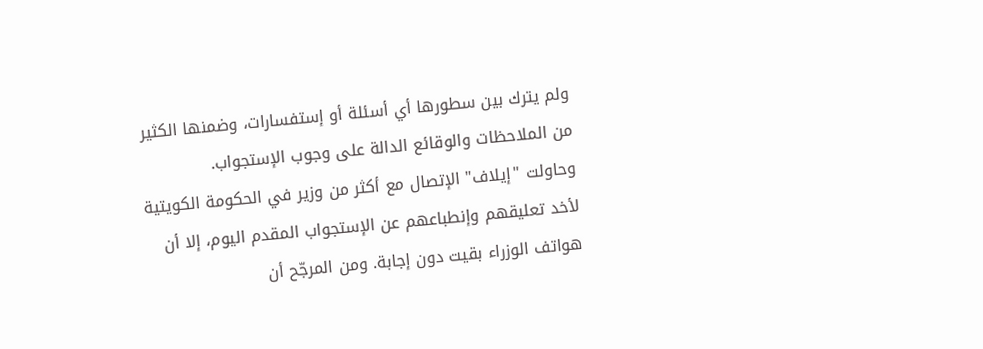ولم يترك بين سطورها أي أسئلة أو إستفسارات، وضمنها الكثير من الملاحظات والوقائع الدالة على وجوب الإستجواب.
وحاولت "إيلاف" الإتصال مع أكثر من وزير في الحكومة الكويتية لأخد تعليقهم وإنطباعهم عن الإستجواب المقدم اليوم، إلا أن هواتف الوزراء بقيت دون إجابة. ومن المرجّح أن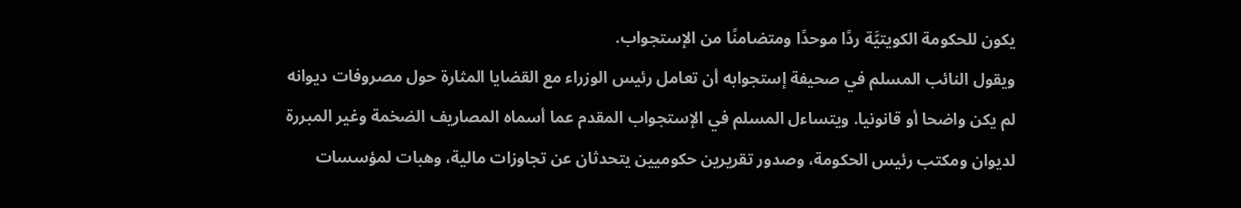يكون للحكومة الكويتيَّة ردًا موحدًا ومتضامنًا من الإستجواب.
ويقول النائب المسلم في صحيفة إستجوابه أن تعامل رئيس الوزراء مع القضايا المثارة حول مصروفات ديوانه لم يكن واضحا أو قانونيا. ويتساءل المسلم في الإستجواب المقدم عما أسماه المصاريف الضخمة وغير المبررة لديوان ومكتب رئيس الحكومة، وصدور تقريرين حكوميين يتحدثان عن تجاوزات مالية، وهبات لمؤسسات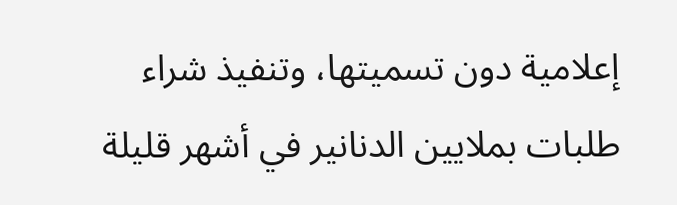إعلامية دون تسميتها، وتنفيذ شراء طلبات بملايين الدنانير في أشهر قليلة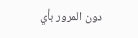دون المرور بأي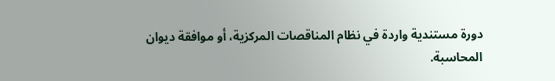دورة مستندية واردة في نظام المناقصات المركزية، أو موافقة ديوان المحاسبة.